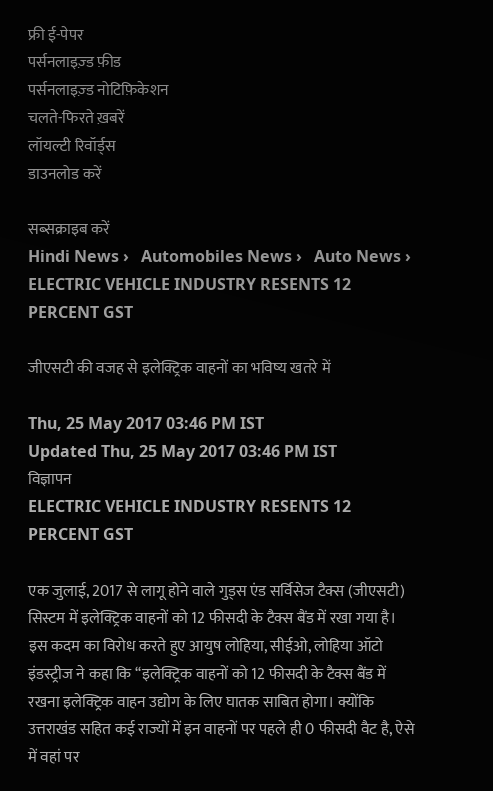फ्री ई-पेपर
पर्सनलाइज़्ड फ़ीड
पर्सनलाइज़्ड नोटिफ़िकेशन
चलते-फिरते ख़बरें
लॉयल्टी रिवॉर्ड्स
डाउनलोड करें

सब्सक्राइब करें
Hindi News ›   Automobiles News ›   Auto News ›   ELECTRIC VEHICLE INDUSTRY RESENTS 12 PERCENT GST

जीएसटी की वजह से इलेक्ट्रिक वाहनों का भविष्य खतरे में

Thu, 25 May 2017 03:46 PM IST
Updated Thu, 25 May 2017 03:46 PM IST
विज्ञापन
ELECTRIC VEHICLE INDUSTRY RESENTS 12 PERCENT GST

एक जुलाई, 2017 से लागू होने वाले गुड्स एंड सर्विसेज टैक्स (जीएसटी)  सिस्टम में इलेक्ट्रिक वाहनों को 12 फीसदी के टैक्स बैंड में रखा गया है। इस कदम का विरोध करते हुए आयुष लोहिया, सीईओ, लोहिया ऑटो इंडस्ट्रीज ने कहा कि ‘‘इलेक्ट्रिक वाहनों को 12 फीसदी के टैक्स बैंड में रखना इलेक्ट्रिक वाहन उद्योग के लिए घातक साबित होगा। क्योंकि उत्तराखंड सहित कई राज्यों में इन वाहनों पर पहले ही 0 फीसदी वैट है, ऐसे में वहां पर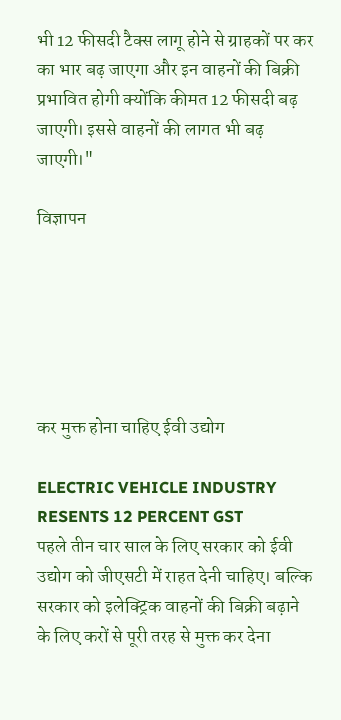भी 12 फीसदी टैक्स लागू होने से ग्राहकों पर कर का भार बढ़ जाएगा और इन वाहनों की बिक्री प्रभावित होगी क्योंकि कीमत 12 फीसदी बढ़ जाएगी। इससे वाहनों की लागत भी बढ़ जाएगी।"

विज्ञापन






कर मुक्त होना चाहिए ईवी उद्योग

ELECTRIC VEHICLE INDUSTRY RESENTS 12 PERCENT GST
पहले तीन चार साल के लिए सरकार को ईवी उद्योग को जीएसटी में राहत देनी चाहिए। बल्कि सरकार को इलेक्ट्रिक वाहनों की बिक्री बढ़ाने के लिए करों से पूरी तरह से मुक्त कर देना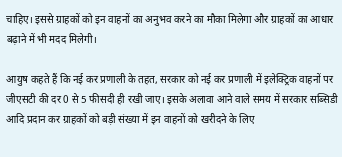चाहिए। इससे ग्राहकों को इन वाहनों का अनुभव करने का मौका मिलेगा और ग्राहकों का आधार बढ़ाने में भी मदद मिलेगी।

आयुष कहते हैं कि नई कर प्रणाली के तहत, सरकार को नई कर प्रणाली में इलेक्ट्रिक वाहनों पर जीएसटी की दर 0 से 5 फीसदी ही रखी जाए। इसके अलावा आने वाले समय में सरकार सब्सिडी आदि प्रदान कर ग्राहकों को बड़ी संख्या में इन वाहनों को खरीदने के लिए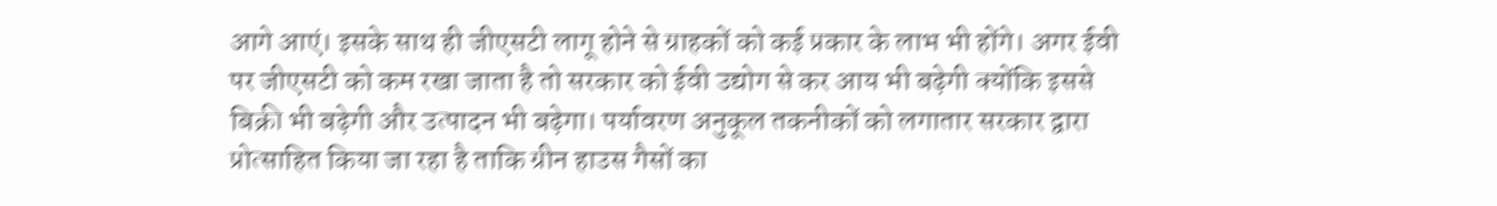आगे आएं। इसके साथ ही जीएसटी लागू होने से ग्राहकों को कई प्रकार के लाभ भी होंगे। अगर ईवी पर जीएसटी को कम रखा जाता है तो सरकार को ईवी उद्योग से कर आय भी बढ़ेगी क्योंकि इससे बिक्री भी बढ़ेगी और उत्पादन भी बढ़ेगा। पर्यावरण अनुकूल तकनीकों को लगातार सरकार द्वारा प्रोत्साहित किया जा रहा है ताकि ग्रीन हाउस गैसों का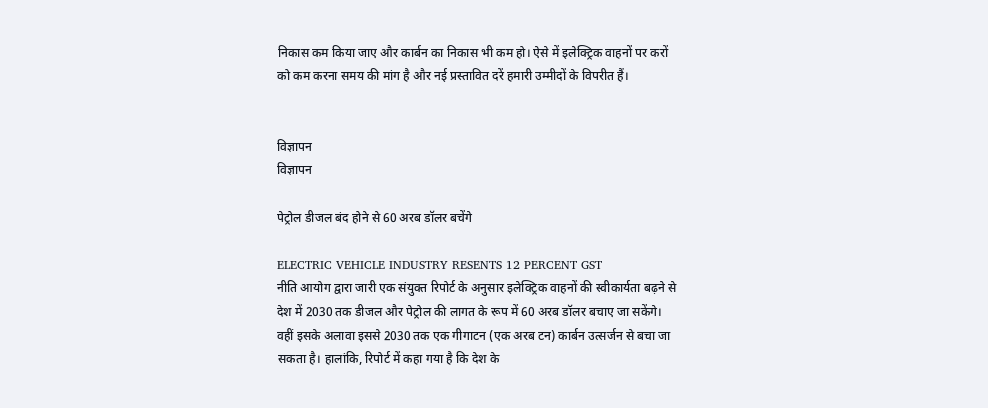निकास कम किया जाए और कार्बन का निकास भी कम हो। ऐसे में इलेक्ट्रिक वाहनों पर करों को कम करना समय की मांग है और नई प्रस्तावित दरें हमारी उम्मीदों के विपरीत हैं।


विज्ञापन
विज्ञापन

पेट्रोल डीजल बंद होने से 60 अरब डॉलर बचेंगे

ELECTRIC VEHICLE INDUSTRY RESENTS 12 PERCENT GST
नीति आयोग द्वारा जारी एक संयुक्त रिपोर्ट के अनुसार इलेक्ट्रिक वाहनों की स्वीकार्यता बढ़ने से देश में 2030 तक डीजल और पेट्रोल की लागत के रूप में 60 अरब डॉलर बचाए जा सकेंगे। वहीं इसके अलावा इससे 2030 तक एक गीगाटन (एक अरब टन) कार्बन उत्सर्जन से बचा जा सकता है। हालांकि, रिपोर्ट में कहा गया है कि देश के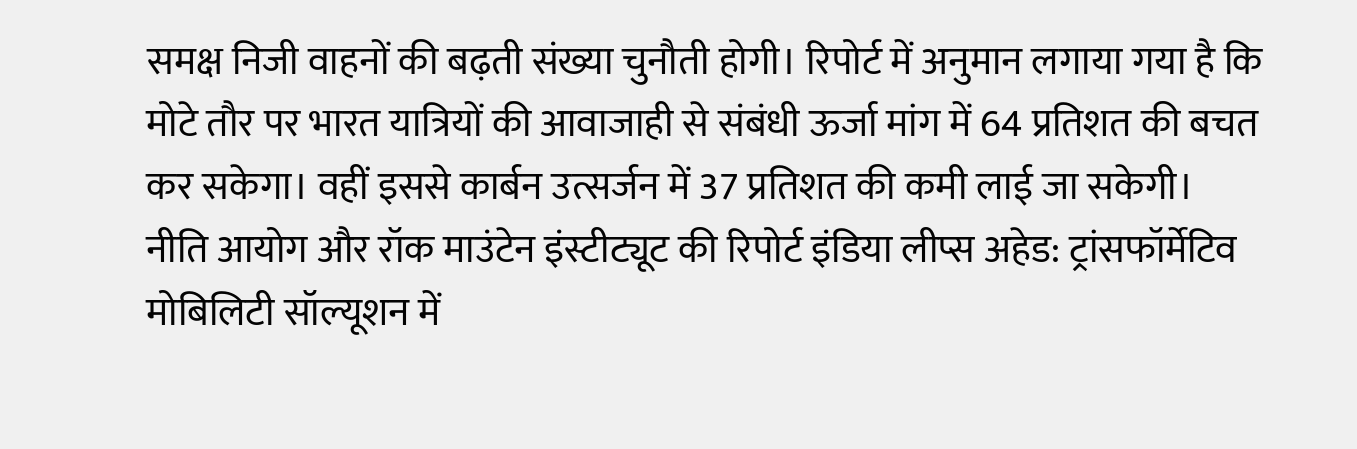समक्ष निजी वाहनों की बढ़ती संख्या चुनौती होगी। रिपोर्ट में अनुमान लगाया गया है कि मोटे तौर पर भारत यात्रियों की आवाजाही से संबंधी ऊर्जा मांग में 64 प्रतिशत की बचत कर सकेगा। वहीं इससे कार्बन उत्सर्जन में 37 प्रतिशत की कमी लाई जा सकेगी।  नीति आयोग और रॉक माउंटेन इंस्टीट्यूट की रिपोर्ट इंडिया लीप्स अहेड: ट्रांसफॉर्मेटिव मोबिलिटी सॉल्यूशन में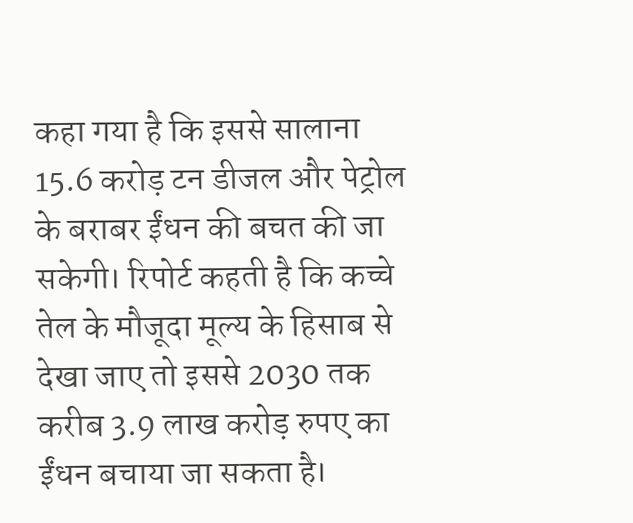कहा गया है कि इससे सालाना 15.6 करोड़ टन डीजल और पेट्रोल के बराबर ईंधन की बचत की जा सकेगी। रिपोर्ट कहती है कि कच्चे तेल के मौजूदा मूल्य के हिसाब से देखा जाए तो इससे 2030 तक करीब 3.9 लाख करोड़ रुपए का ईंधन बचाया जा सकता है।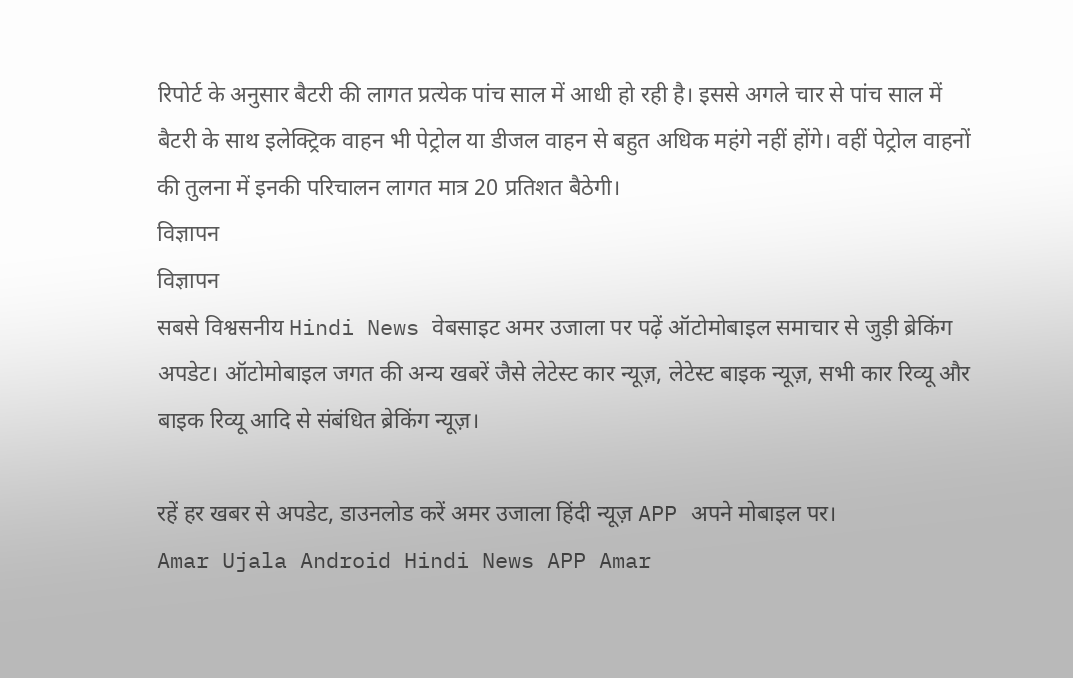रिपोर्ट के अनुसार बैटरी की लागत प्रत्येक पांच साल में आधी हो रही है। इससे अगले चार से पांच साल में बैटरी के साथ इलेक्ट्रिक वाहन भी पेट्रोल या डीजल वाहन से बहुत अधिक महंगे नहीं होंगे। वहीं पेट्रोल वाहनों की तुलना में इनकी परिचालन लागत मात्र 20 प्रतिशत बैठेगी।
विज्ञापन
विज्ञापन
सबसे विश्वसनीय Hindi News वेबसाइट अमर उजाला पर पढ़ें ऑटोमोबाइल समाचार से जुड़ी ब्रेकिंग अपडेट। ऑटोमोबाइल जगत की अन्य खबरें जैसे लेटेस्ट कार न्यूज़, लेटेस्ट बाइक न्यूज़, सभी कार रिव्यू और बाइक रिव्यू आदि से संबंधित ब्रेकिंग न्यूज़।

रहें हर खबर से अपडेट, डाउनलोड करें अमर उजाला हिंदी न्यूज़ APP अपने मोबाइल पर।
Amar Ujala Android Hindi News APP Amar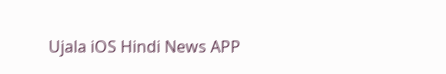Ujala iOS Hindi News APP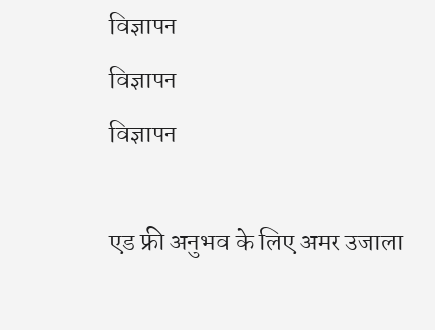विज्ञापन
विज्ञापन
विज्ञापन

एड फ्री अनुभव के लिए अमर उजाला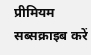प्रीमियम सब्सक्राइब करें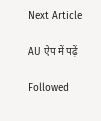Next Article

AU ऐप में पढ़ें

Followed